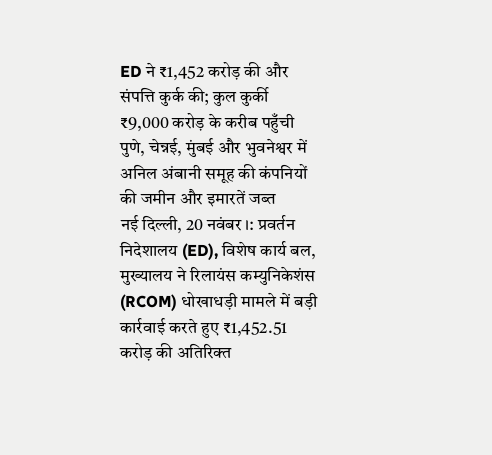ED ने ₹1,452 करोड़ की और संपत्ति कुर्क की; कुल कुर्की ₹9,000 करोड़ के करीब पहुँची
पुणे, चेन्नई, मुंबई और भुवनेश्वर में अनिल अंबानी समूह की कंपनियों की जमीन और इमारतें जब्त
नई दिल्ली, 20 नवंबर ।: प्रवर्तन निदेशालय (ED), विशेष कार्य बल, मुख्यालय ने रिलायंस कम्युनिकेशंस (RCOM) धोखाधड़ी मामले में बड़ी कार्रवाई करते हुए ₹1,452.51 करोड़ की अतिरिक्त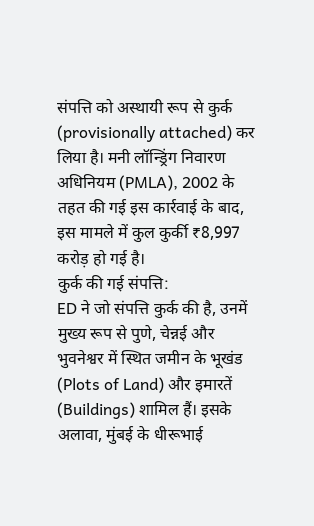संपत्ति को अस्थायी रूप से कुर्क (provisionally attached) कर लिया है। मनी लॉन्ड्रिंग निवारण अधिनियम (PMLA), 2002 के तहत की गई इस कार्रवाई के बाद, इस मामले में कुल कुर्की ₹8,997 करोड़ हो गई है।
कुर्क की गई संपत्ति:
ED ने जो संपत्ति कुर्क की है, उनमें मुख्य रूप से पुणे, चेन्नई और भुवनेश्वर में स्थित जमीन के भूखंड (Plots of Land) और इमारतें (Buildings) शामिल हैं। इसके अलावा, मुंबई के धीरूभाई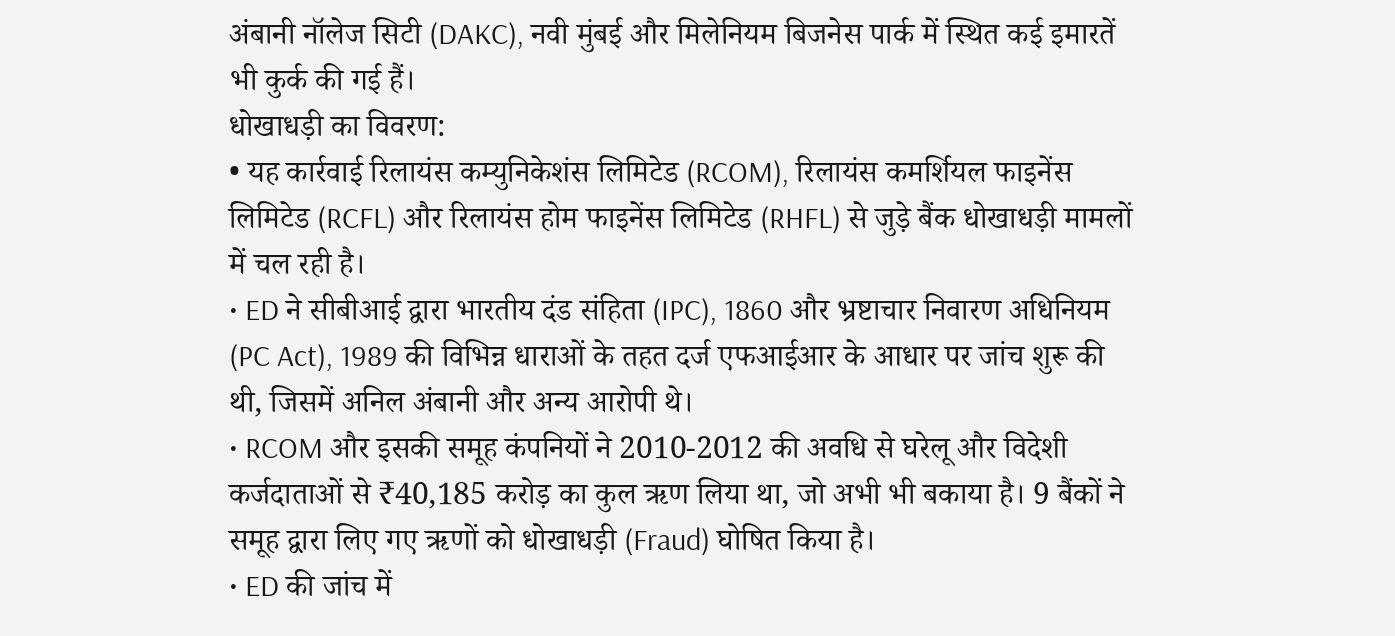अंबानी नॉलेज सिटी (DAKC), नवी मुंबई और मिलेनियम बिजनेस पार्क में स्थित कई इमारतें भी कुर्क की गई हैं।
धोखाधड़ी का विवरण:
• यह कार्रवाई रिलायंस कम्युनिकेशंस लिमिटेड (RCOM), रिलायंस कमर्शियल फाइनेंस लिमिटेड (RCFL) और रिलायंस होम फाइनेंस लिमिटेड (RHFL) से जुड़े बैंक धोखाधड़ी मामलों में चल रही है।
• ED ने सीबीआई द्वारा भारतीय दंड संहिता (IPC), 1860 और भ्रष्टाचार निवारण अधिनियम (PC Act), 1989 की विभिन्न धाराओं के तहत दर्ज एफआईआर के आधार पर जांच शुरू की थी, जिसमें अनिल अंबानी और अन्य आरोपी थे।
• RCOM और इसकी समूह कंपनियों ने 2010-2012 की अवधि से घरेलू और विदेशी कर्जदाताओं से ₹40,185 करोड़ का कुल ऋण लिया था, जो अभी भी बकाया है। 9 बैंकों ने समूह द्वारा लिए गए ऋणों को धोखाधड़ी (Fraud) घोषित किया है।
• ED की जांच में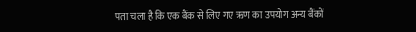पता चला है कि एक बैंक से लिए गए ऋण का उपयोग अन्य बैंकों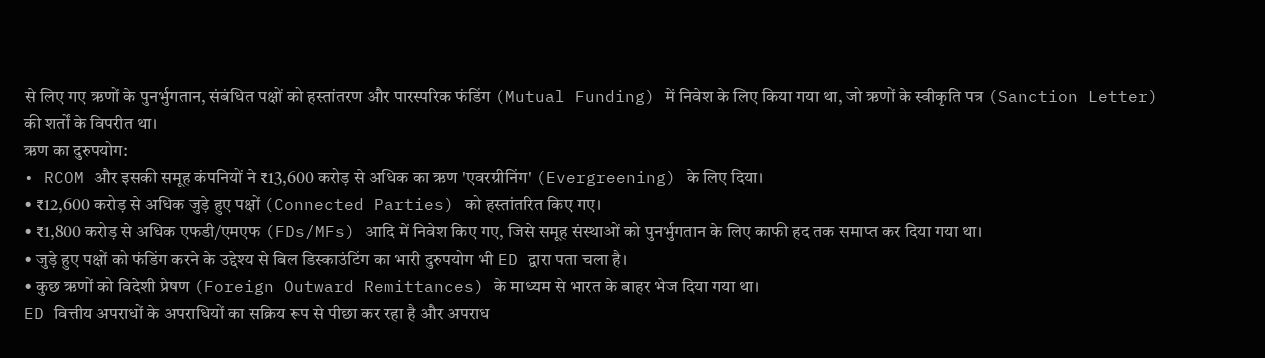से लिए गए ऋणों के पुनर्भुगतान, संबंधित पक्षों को हस्तांतरण और पारस्परिक फंडिंग (Mutual Funding) में निवेश के लिए किया गया था, जो ऋणों के स्वीकृति पत्र (Sanction Letter) की शर्तों के विपरीत था।
ऋण का दुरुपयोग:
• RCOM और इसकी समूह कंपनियों ने ₹13,600 करोड़ से अधिक का ऋण 'एवरग्रीनिंग' (Evergreening) के लिए दिया।
• ₹12,600 करोड़ से अधिक जुड़े हुए पक्षों (Connected Parties) को हस्तांतरित किए गए।
• ₹1,800 करोड़ से अधिक एफडी/एमएफ (FDs/MFs) आदि में निवेश किए गए, जिसे समूह संस्थाओं को पुनर्भुगतान के लिए काफी हद तक समाप्त कर दिया गया था।
• जुड़े हुए पक्षों को फंडिंग करने के उद्देश्य से बिल डिस्काउंटिंग का भारी दुरुपयोग भी ED द्वारा पता चला है।
• कुछ ऋणों को विदेशी प्रेषण (Foreign Outward Remittances) के माध्यम से भारत के बाहर भेज दिया गया था।
ED वित्तीय अपराधों के अपराधियों का सक्रिय रूप से पीछा कर रहा है और अपराध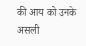की आय को उनके असली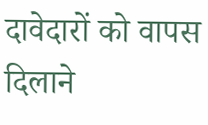दावेदारों को वापस दिलाने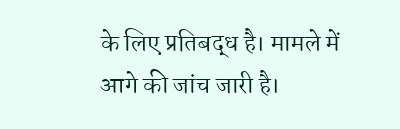के लिए प्रतिबद्ध है। मामले में आगे की जांच जारी है।